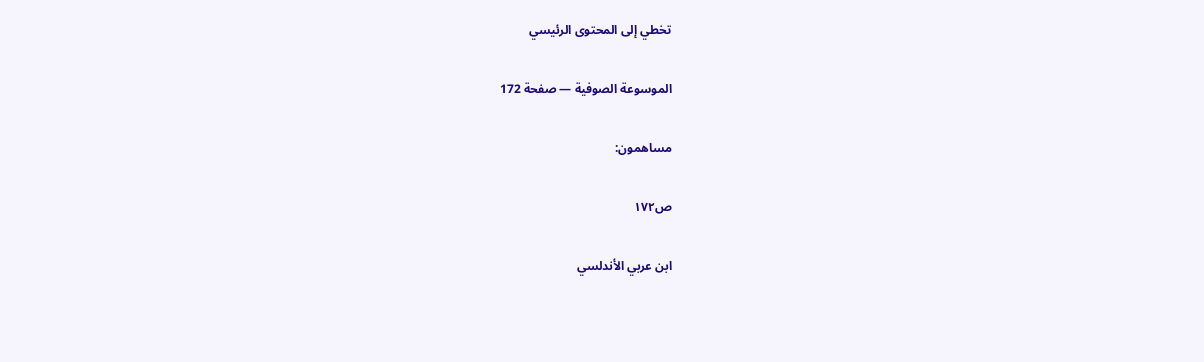تخطي إلى المحتوى الرئيسي

الموسوعة الصوفية — صفحة 172

مساهمون:

ص١٧٢

ابن عربي الأندلسي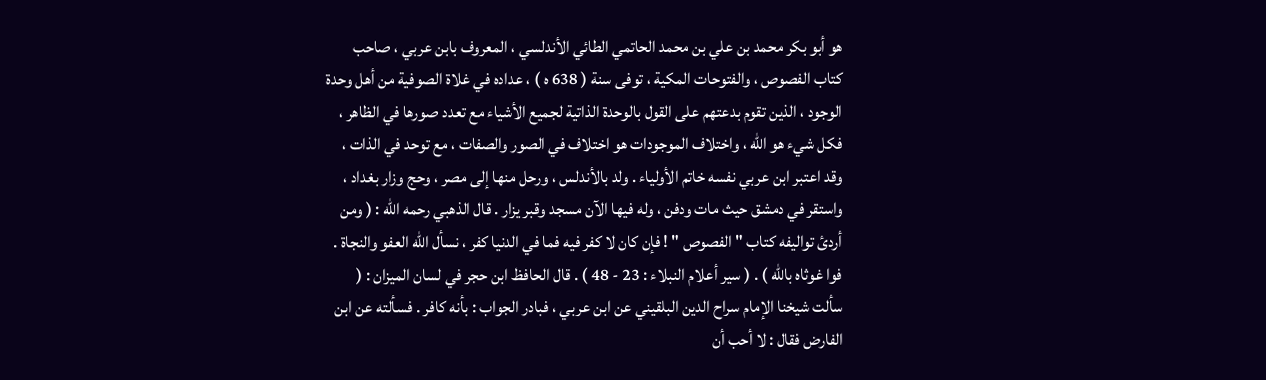هو أبو بكر محمد بن علي بن محمد الحاتمي الطائي الأندلسي ، المعروف بابن عربي ، صاحب كتاب الفصوص ، والفتوحات المكية ، توفى سنة ( 638 ه ) ، عداده في غلاة الصوفية من أهل وحدة الوجود ، الذين تقوم بدعتهم على القول بالوحدة الذاتية لجميع الأشياء مع تعدد صورها في الظاهر ، فكل شيء هو اللّه ، واختلاف الموجودات هو اختلاف في الصور والصفات ، مع توحد في الذات ، وقد اعتبر ابن عربي نفسه خاتم الأولياء . ولد بالأندلس ، ورحل منها إلى مصر ، وحج وزار بغداد ، واستقر في دمشق حيث مات ودفن ، وله فيها الآن مسجد وقبر يزار . قال الذهبي رحمه اللّه : ( ومن أردئ تواليفه كتاب " الفصوص " ! فإن كان لا كفر فيه فما في الدنيا كفر ، نسأل اللّه العفو والنجاة . فوا غوثاه باللّه ) . ( سير أعلام النبلاء : 23 - 48 ) . قال الحافظ ابن حجر في لسان الميزان : ( سألت شيخنا الإمام سراح الدين البلقيني عن ابن عربي ، فبادر الجواب : بأنه كافر . فسألته عن ابن الفارض فقال : لا أحب أن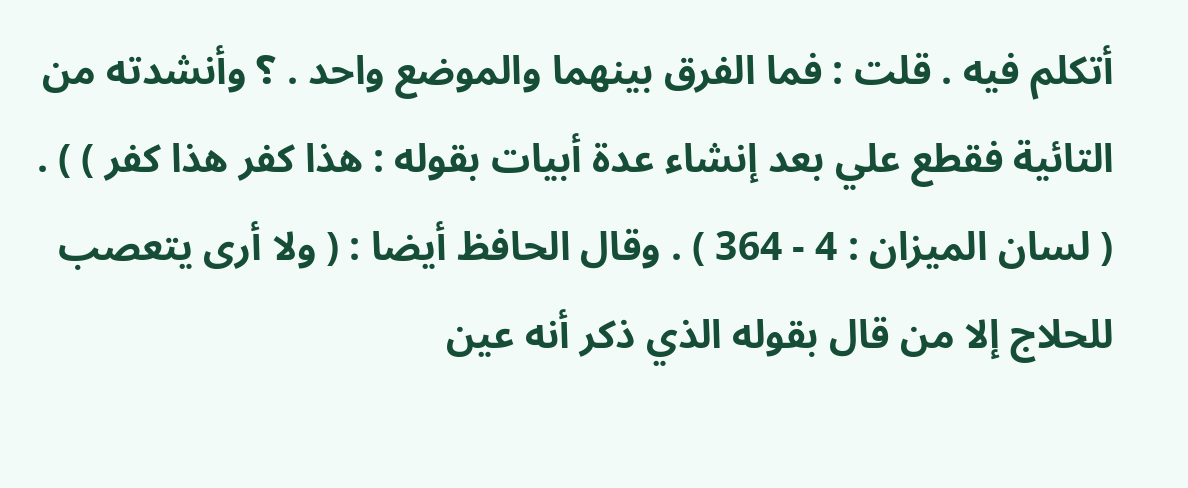أتكلم فيه . قلت : فما الفرق بينهما والموضع واحد . ؟ وأنشدته من التائية فقطع علي بعد إنشاء عدة أبيات بقوله : هذا كفر هذا كفر ) ) . ( لسان الميزان : 4 - 364 ) . وقال الحافظ أيضا : ( ولا أرى يتعصب للحلاج إلا من قال بقوله الذي ذكر أنه عين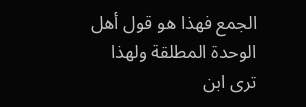الجمع فهذا هو قول أهل الوحدة المطلقة ولهذا ترى ابن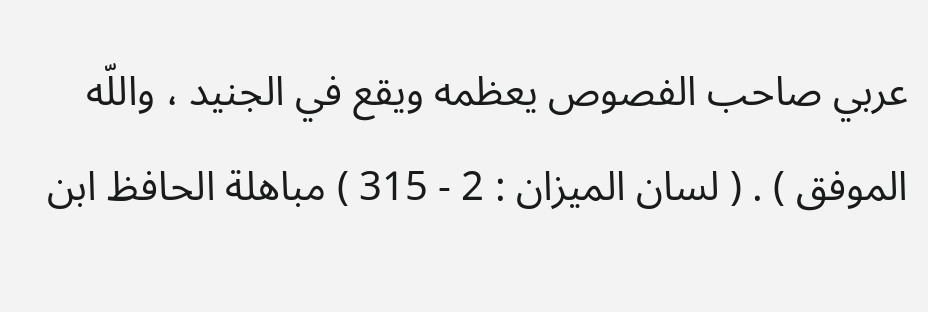عربي صاحب الفصوص يعظمه ويقع في الجنيد ، واللّه الموفق ) . ( لسان الميزان : 2 - 315 ) مباهلة الحافظ ابن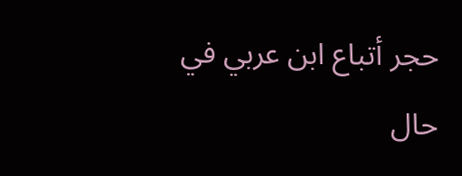حجر أتباع ابن عربي في حال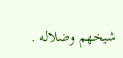شيخهم وضلاله .